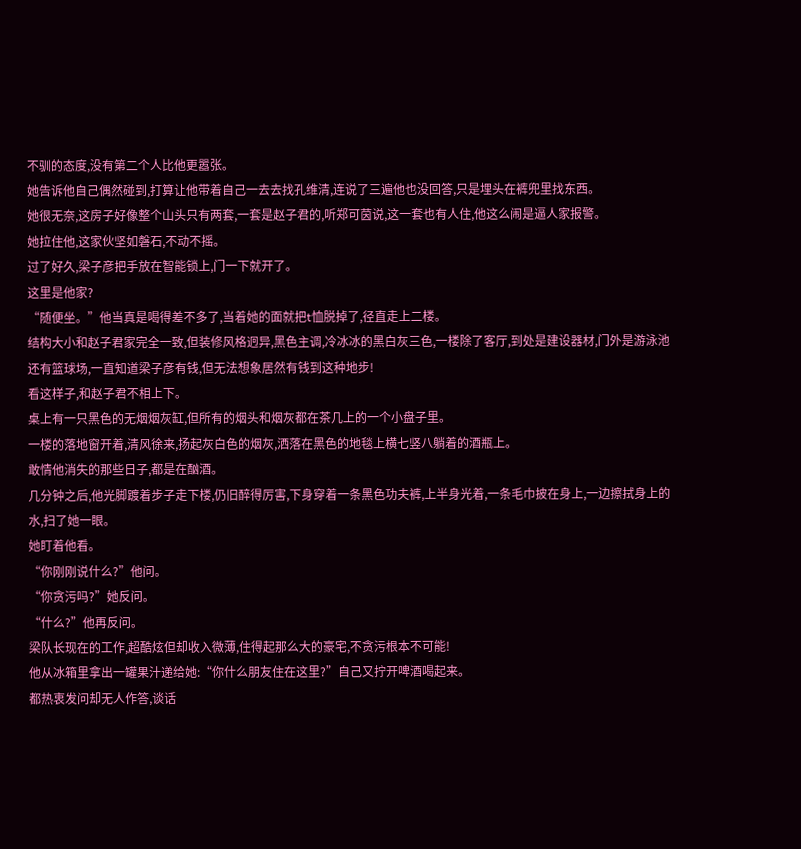不驯的态度,没有第二个人比他更嚣张。
她告诉他自己偶然碰到,打算让他带着自己一去去找孔维清,连说了三遍他也没回答,只是埋头在裤兜里找东西。
她很无奈,这房子好像整个山头只有两套,一套是赵子君的,听郑可茵说,这一套也有人住,他这么闹是逼人家报警。
她拉住他,这家伙坚如磐石,不动不摇。
过了好久,梁子彦把手放在智能锁上,门一下就开了。
这里是他家?
“随便坐。”他当真是喝得差不多了,当着她的面就把t恤脱掉了,径直走上二楼。
结构大小和赵子君家完全一致,但装修风格迥异,黑色主调,冷冰冰的黑白灰三色,一楼除了客厅,到处是建设器材,门外是游泳池还有篮球场,一直知道梁子彦有钱,但无法想象居然有钱到这种地步!
看这样子,和赵子君不相上下。
桌上有一只黑色的无烟烟灰缸,但所有的烟头和烟灰都在茶几上的一个小盘子里。
一楼的落地窗开着,清风徐来,扬起灰白色的烟灰,洒落在黑色的地毯上横七竖八躺着的酒瓶上。
敢情他消失的那些日子,都是在酗酒。
几分钟之后,他光脚踱着步子走下楼,仍旧醉得厉害,下身穿着一条黑色功夫裤,上半身光着,一条毛巾披在身上,一边擦拭身上的水,扫了她一眼。
她盯着他看。
“你刚刚说什么?”他问。
“你贪污吗?”她反问。
“什么?”他再反问。
梁队长现在的工作,超酷炫但却收入微薄,住得起那么大的豪宅,不贪污根本不可能!
他从冰箱里拿出一罐果汁递给她:“你什么朋友住在这里?”自己又拧开啤酒喝起来。
都热衷发问却无人作答,谈话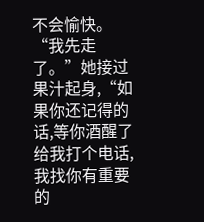不会愉快。
“我先走了。”她接过果汁起身,“如果你还记得的话,等你酒醒了给我打个电话,我找你有重要的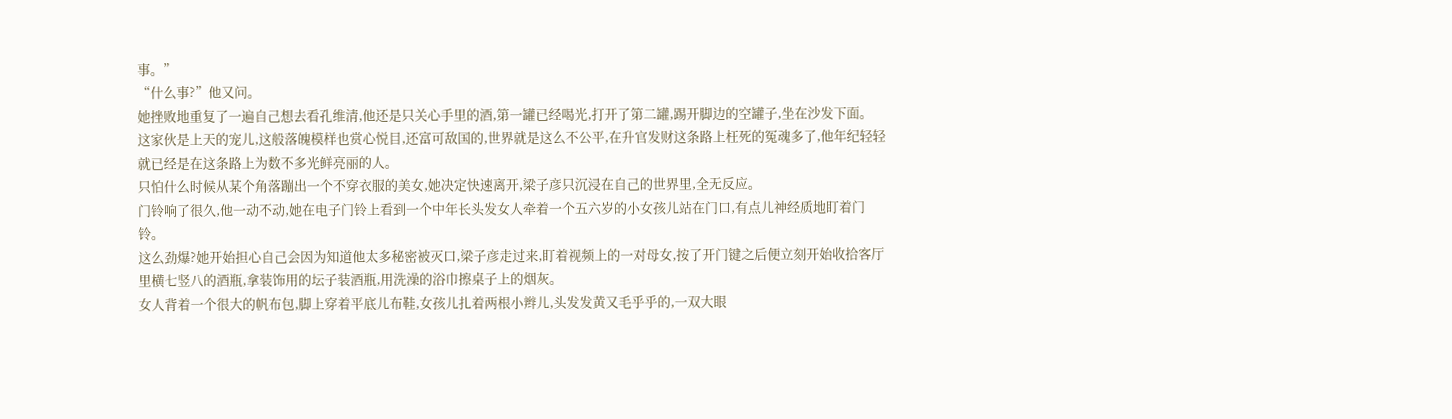事。”
“什么事?”他又问。
她挫败地重复了一遍自己想去看孔维清,他还是只关心手里的酒,第一罐已经喝光,打开了第二罐,踢开脚边的空罐子,坐在沙发下面。
这家伙是上天的宠儿,这般落魄模样也赏心悦目,还富可敌国的,世界就是这么不公平,在升官发财这条路上枉死的冤魂多了,他年纪轻轻就已经是在这条路上为数不多光鲜亮丽的人。
只怕什么时候从某个角落蹦出一个不穿衣服的美女,她决定快速离开,梁子彦只沉浸在自己的世界里,全无反应。
门铃响了很久,他一动不动,她在电子门铃上看到一个中年长头发女人牵着一个五六岁的小女孩儿站在门口,有点儿神经质地盯着门铃。
这么劲爆?她开始担心自己会因为知道他太多秘密被灭口,梁子彦走过来,盯着视频上的一对母女,按了开门键之后便立刻开始收拾客厅里横七竖八的酒瓶,拿装饰用的坛子装酒瓶,用洗澡的浴巾擦桌子上的烟灰。
女人背着一个很大的帆布包,脚上穿着平底儿布鞋,女孩儿扎着两根小辫儿,头发发黄又毛乎乎的,一双大眼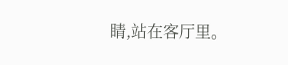睛,站在客厅里。